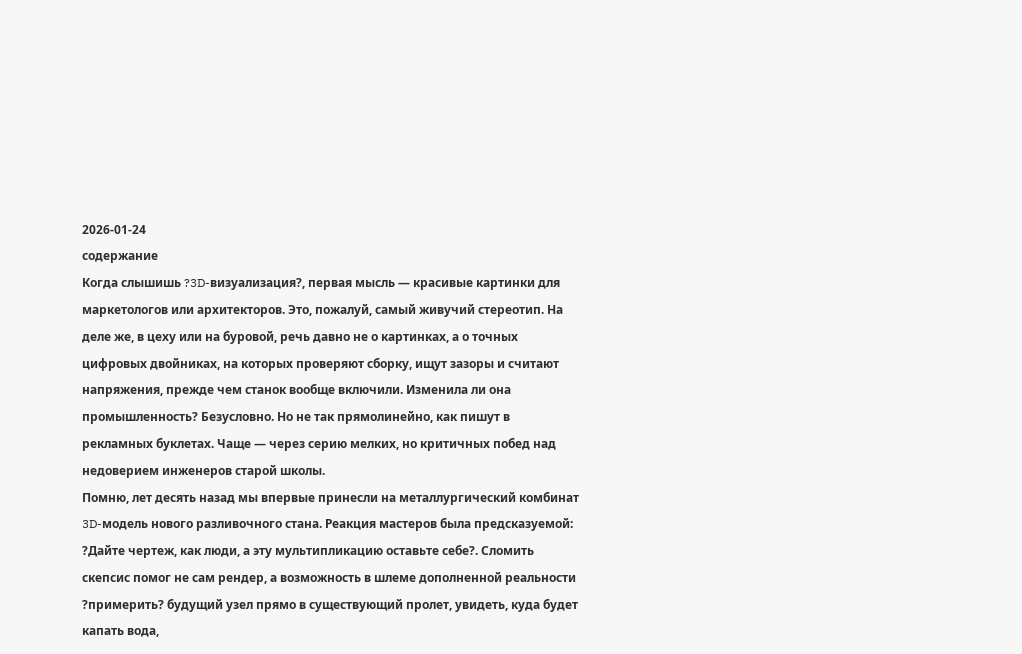2026-01-24
содержание
Когда слышишь ?3D-визуализация?, первая мысль — красивые картинки для маркетологов или архитекторов. Это, пожалуй, самый живучий стереотип. На деле же, в цеху или на буровой, речь давно не о картинках, а о точных цифровых двойниках, на которых проверяют сборку, ищут зазоры и считают напряжения, прежде чем станок вообще включили. Изменила ли она промышленность? Безусловно. Но не так прямолинейно, как пишут в рекламных буклетах. Чаще — через серию мелких, но критичных побед над недоверием инженеров старой школы.
Помню, лет десять назад мы впервые принесли на металлургический комбинат 3D-модель нового разливочного стана. Реакция мастеров была предсказуемой: ?Дайте чертеж, как люди, а эту мультипликацию оставьте себе?. Сломить скепсис помог не сам рендер, а возможность в шлеме дополненной реальности ?примерить? будущий узел прямо в существующий пролет, увидеть, куда будет капать вода,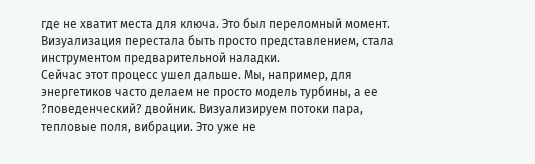где не хватит места для ключа. Это был переломный момент. Визуализация перестала быть просто представлением, стала инструментом предварительной наладки.
Сейчас этот процесс ушел дальше. Мы, например, для энергетиков часто делаем не просто модель турбины, а ее ?поведенческий? двойник. Визуализируем потоки пара, тепловые поля, вибрации. Это уже не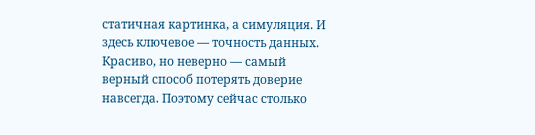статичная картинка, а симуляция. И здесь ключевое — точность данных. Красиво, но неверно — самый верный способ потерять доверие навсегда. Поэтому сейчас столько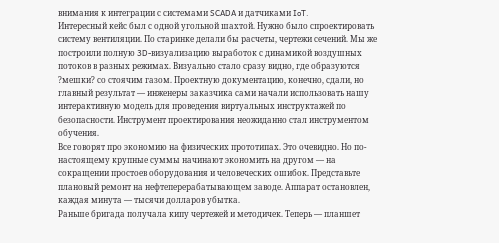внимания к интеграции с системами SCADA и датчиками IoT.
Интересный кейс был с одной угольной шахтой. Нужно было спроектировать систему вентиляции. По старинке делали бы расчеты, чертежи сечений. Мы же построили полную 3D-визуализацию выработок с динамикой воздушных потоков в разных режимах. Визуально стало сразу видно, где образуются ?мешки? со стоячим газом. Проектную документацию, конечно, сдали, но главный результат — инженеры заказчика сами начали использовать нашу интерактивную модель для проведения виртуальных инструктажей по безопасности. Инструмент проектирования неожиданно стал инструментом обучения.
Все говорят про экономию на физических прототипах. Это очевидно. Но по-настоящему крупные суммы начинают экономить на другом — на сокращении простоев оборудования и человеческих ошибок. Представьте плановый ремонт на нефтеперерабатывающем заводе. Аппарат остановлен, каждая минута — тысячи долларов убытка.
Раньше бригада получала кипу чертежей и методичек. Теперь — планшет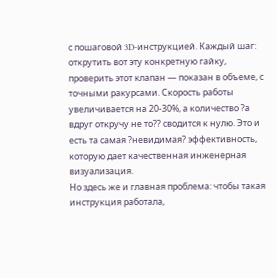с пошаговой 3D-инструкцией. Каждый шаг: открутить вот эту конкретную гайку, проверить этот клапан — показан в объеме, с точными ракурсами. Скорость работы увеличивается на 20-30%, а количество ?а вдруг откручу не то?? сводится к нулю. Это и есть та самая ?невидимая? эффективность, которую дает качественная инженерная визуализация.
Но здесь же и главная проблема: чтобы такая инструкция работала,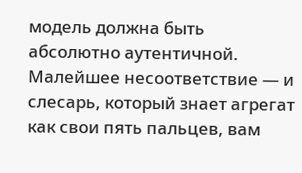модель должна быть абсолютно аутентичной. Малейшее несоответствие — и слесарь, который знает агрегат как свои пять пальцев, вам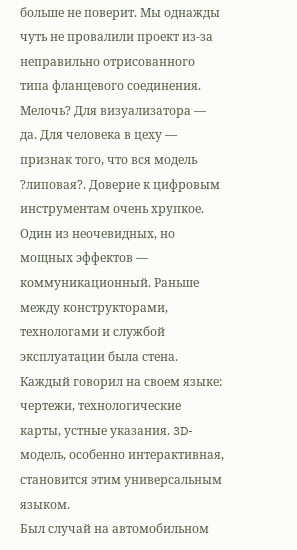больше не поверит. Мы однажды чуть не провалили проект из-за неправильно отрисованного типа фланцевого соединения. Мелочь? Для визуализатора — да. Для человека в цеху — признак того, что вся модель ?липовая?. Доверие к цифровым инструментам очень хрупкое.
Один из неочевидных, но мощных эффектов — коммуникационный. Раньше между конструкторами, технологами и службой эксплуатации была стена. Каждый говорил на своем языке: чертежи, технологические карты, устные указания. 3D-модель, особенно интерактивная, становится этим универсальным языком.
Был случай на автомобильном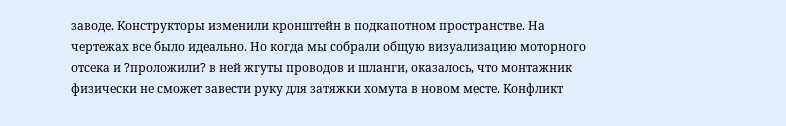заводе. Конструкторы изменили кронштейн в подкапотном пространстве. На чертежах все было идеально. Но когда мы собрали общую визуализацию моторного отсека и ?проложили? в ней жгуты проводов и шланги, оказалось, что монтажник физически не сможет завести руку для затяжки хомута в новом месте. Конфликт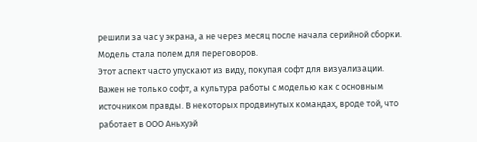решили за час у экрана, а не через месяц после начала серийной сборки. Модель стала полем для переговоров.
Этот аспект часто упускают из виду, покупая софт для визуализации. Важен не только софт, а культура работы с моделью как с основным источником правды. В некоторых продвинутых командах, вроде той, что работает в ООО Аньхуэй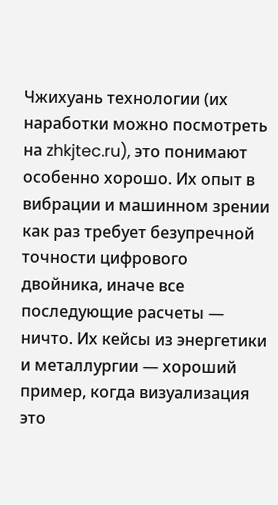Чжихуань технологии (их наработки можно посмотреть на zhkjtec.ru), это понимают особенно хорошо. Их опыт в вибрации и машинном зрении как раз требует безупречной точности цифрового двойника, иначе все последующие расчеты — ничто. Их кейсы из энергетики и металлургии — хороший пример, когда визуализация это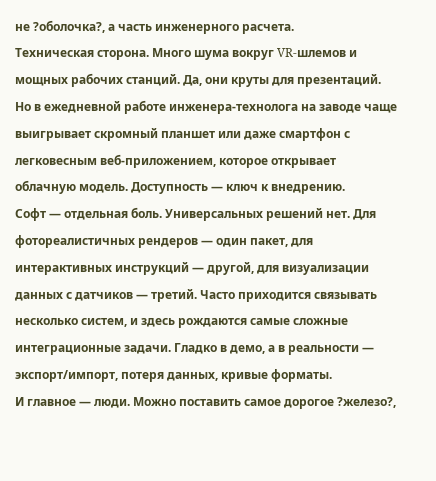не ?оболочка?, а часть инженерного расчета.
Техническая сторона. Много шума вокруг VR-шлемов и мощных рабочих станций. Да, они круты для презентаций. Но в ежедневной работе инженера-технолога на заводе чаще выигрывает скромный планшет или даже смартфон с легковесным веб-приложением, которое открывает облачную модель. Доступность — ключ к внедрению.
Софт — отдельная боль. Универсальных решений нет. Для фотореалистичных рендеров — один пакет, для интерактивных инструкций — другой, для визуализации данных с датчиков — третий. Часто приходится связывать несколько систем, и здесь рождаются самые сложные интеграционные задачи. Гладко в демо, а в реальности — экспорт/импорт, потеря данных, кривые форматы.
И главное — люди. Можно поставить самое дорогое ?железо?,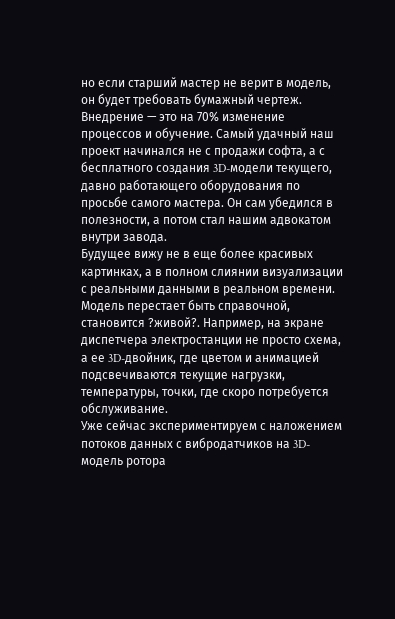но если старший мастер не верит в модель, он будет требовать бумажный чертеж. Внедрение — это на 70% изменение процессов и обучение. Самый удачный наш проект начинался не с продажи софта, а с бесплатного создания 3D-модели текущего, давно работающего оборудования по просьбе самого мастера. Он сам убедился в полезности, а потом стал нашим адвокатом внутри завода.
Будущее вижу не в еще более красивых картинках, а в полном слиянии визуализации с реальными данными в реальном времени. Модель перестает быть справочной, становится ?живой?. Например, на экране диспетчера электростанции не просто схема, а ее 3D-двойник, где цветом и анимацией подсвечиваются текущие нагрузки, температуры, точки, где скоро потребуется обслуживание.
Уже сейчас экспериментируем с наложением потоков данных с вибродатчиков на 3D-модель ротора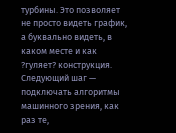турбины. Это позволяет не просто видеть график, а буквально видеть, в каком месте и как ?гуляет? конструкция. Следующий шаг — подключать алгоритмы машинного зрения, как раз те,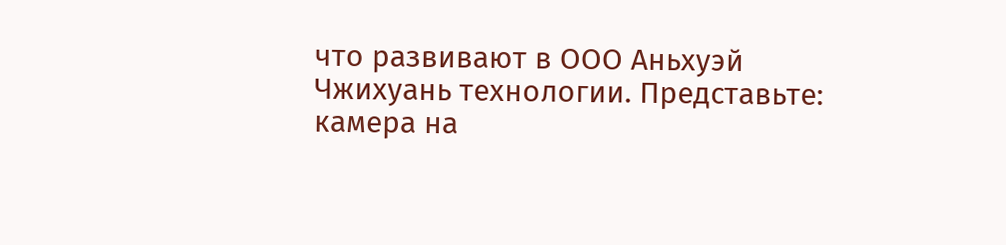что развивают в ООО Аньхуэй Чжихуань технологии. Представьте: камера на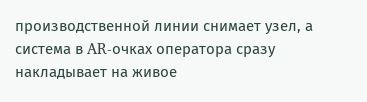производственной линии снимает узел, а система в AR-очках оператора сразу накладывает на живое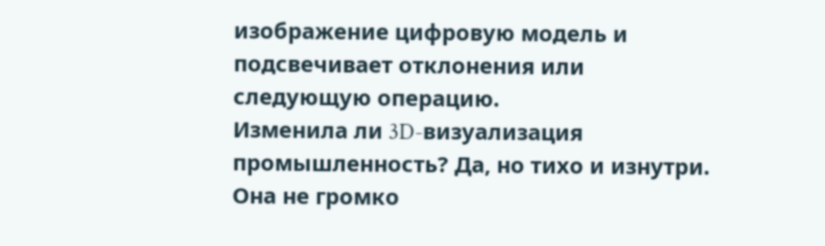изображение цифровую модель и подсвечивает отклонения или следующую операцию.
Изменила ли 3D-визуализация промышленность? Да, но тихо и изнутри. Она не громко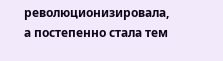революционизировала, а постепенно стала тем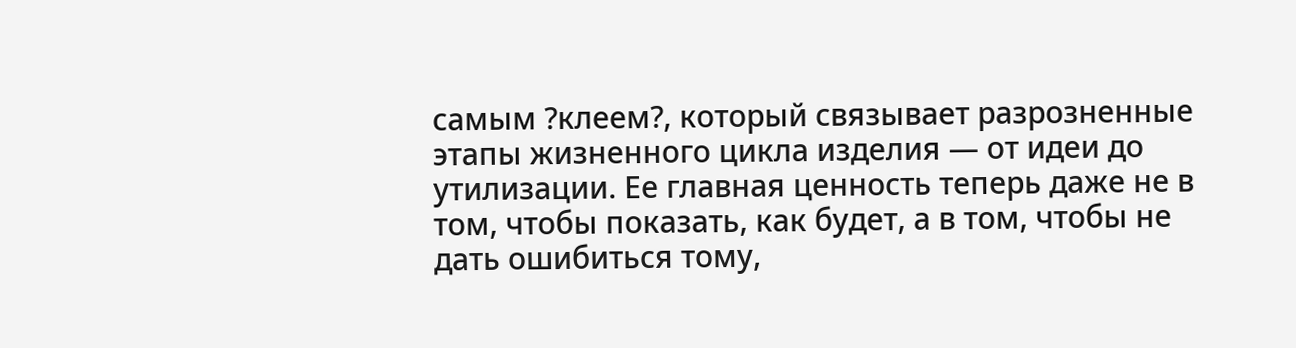самым ?клеем?, который связывает разрозненные этапы жизненного цикла изделия — от идеи до утилизации. Ее главная ценность теперь даже не в том, чтобы показать, как будет, а в том, чтобы не дать ошибиться тому,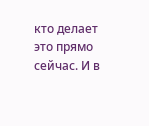кто делает это прямо сейчас. И в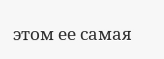этом ее самая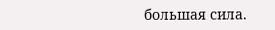большая сила.